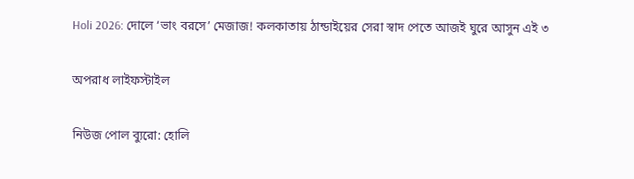Holi 2026: দোলে ‘ভাং বরসে’ মেজাজ! কলকাতায় ঠান্ডাইয়ের সেরা স্বাদ পেতে আজই ঘুরে আসুন এই ৩

অপরাধ লাইফস্টাইল

নিউজ পোল ব্যুরো: হোলি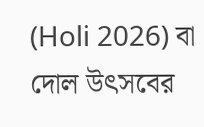(Holi 2026) বা দোল উৎসবের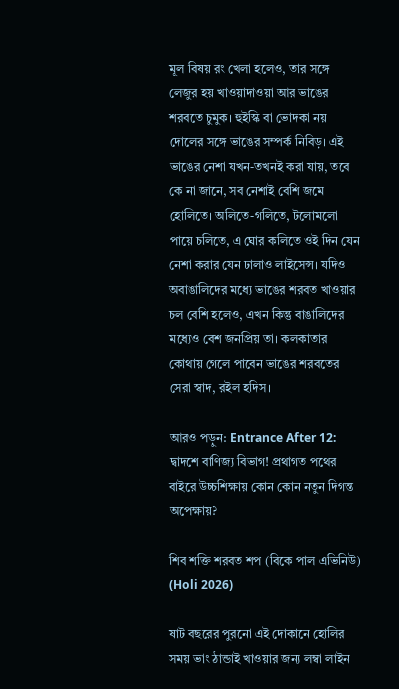মূল বিষয় রং খেলা হলেও, তার সঙ্গে লেজুর হয় খাওয়াদাওয়া আর ভাঙের শরবতে চুমুক। হুইস্কি বা ভোদকা নয় দোলের সঙ্গে ভাঙের সম্পর্ক নিবিড়। এই ভাঙের নেশা যখন-তখনই করা যায়, তবে কে না জানে, সব নেশাই বেশি জমে হোলিতে। অলিতে-গলিতে, টলোমলো পায়ে চলিতে, এ ঘোর কলিতে ওই দিন যেন নেশা করার যেন ঢালাও লাইসেন্স। যদিও অবাঙালিদের মধ্যে ভাঙের শরবত খাওয়ার চল বেশি হলেও, এখন কিন্তু বাঙালিদের মধ্যেও বেশ জনপ্রিয় তা। কলকাতার কোথায় গেলে পাবেন ভাঙের শরবতের সেরা স্বাদ, রইল হদিস।

আরও পড়ুন: Entrance After 12: দ্বাদশে বাণিজ্য বিভাগ! প্রথাগত পথের বাইরে উচ্চশিক্ষায় কোন কোন নতুন দিগন্ত অপেক্ষায়?

শিব শক্তি শরবত শপ (বিকে পাল এভিনিউ) (Holi 2026)

ষাট বছরের পুরনো এই দোকানে হোলির সময় ভাং ঠান্ডাই খাওয়ার জন্য লম্বা লাইন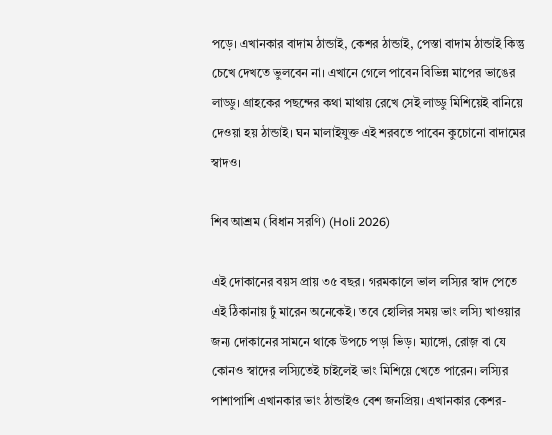পড়ে। এখানকার বাদাম ঠান্ডাই, কেশর ঠান্ডাই, পেস্তা বাদাম ঠান্ডাই কিন্তু চেখে দেখতে ভুলবেন না। এখানে গেলে পাবেন বিভিন্ন মাপের ভাঙের লাড্ডু। গ্রাহকের পছন্দের কথা মাথায় রেখে সেই লাড্ডু মিশিয়েই বানিয়ে দেওয়া হয় ঠান্ডাই। ঘন মালাইযুক্ত এই শরবতে পাবেন কুচোনো বাদামের স্বাদও।

শিব আশ্রম (বিধান সরণি) (Holi 2026)

এই দোকানের বয়স প্রায় ৩৫ বছর। গরমকালে ভাল লস্যির স্বাদ পেতে এই ঠিকানায় ঢুঁ মারেন অনেকেই। তবে হোলির সময় ভাং লস্যি খাওয়ার জন্য দোকানের সামনে থাকে উপচে পড়া ভিড়। ম্যাঙ্গো, রোজ় বা যে কোনও স্বাদের লস্যিতেই চাইলেই ভাং মিশিয়ে খেতে পারেন। লস্যির পাশাপাশি এখানকার ভাং ঠান্ডাইও বেশ জনপ্রিয়। এখানকার কেশর-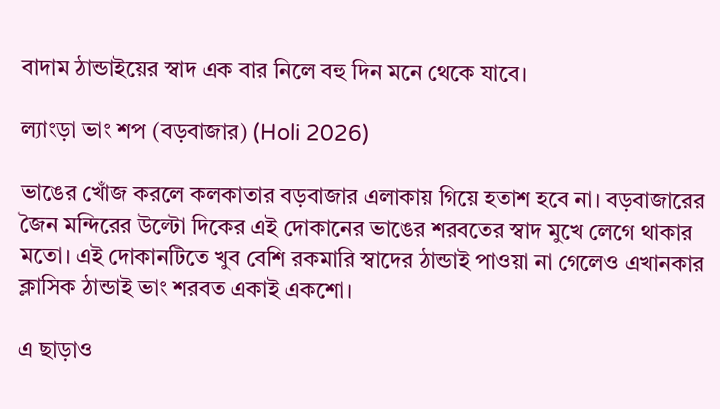বাদাম ঠান্ডাইয়ের স্বাদ এক বার নিলে বহু দিন মনে থেকে যাবে।

ল্যাংড়া ভাং শপ (বড়বাজার) (Holi 2026)

ভাঙের খোঁজ করলে কলকাতার বড়বাজার এলাকায় গিয়ে হতাশ হবে না। বড়বাজারের জৈন মন্দিরের উল্টো দিকের এই দোকানের ভাঙের শরবতের স্বাদ মুখে লেগে থাকার মতো। এই দোকানটিতে খুব বেশি রকমারি স্বাদের ঠান্ডাই পাওয়া না গেলেও এখানকার ক্লাসিক ঠান্ডাই ভাং শরবত একাই একশো।

এ ছাড়াও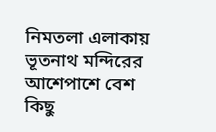নিমতলা এলাকায় ভূতনাথ মন্দিরের আশেপাশে বেশ কিছু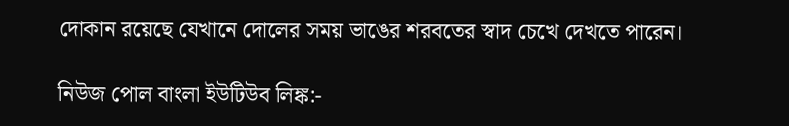দোকান রয়েছে যেখানে দোলের সময় ভাঙের শরবতের স্বাদ চেখে দেখতে পারেন।

নিউজ পোল বাংলা ইউটিউব লিঙ্ক:-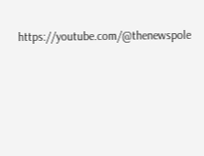https://youtube.com/@thenewspole